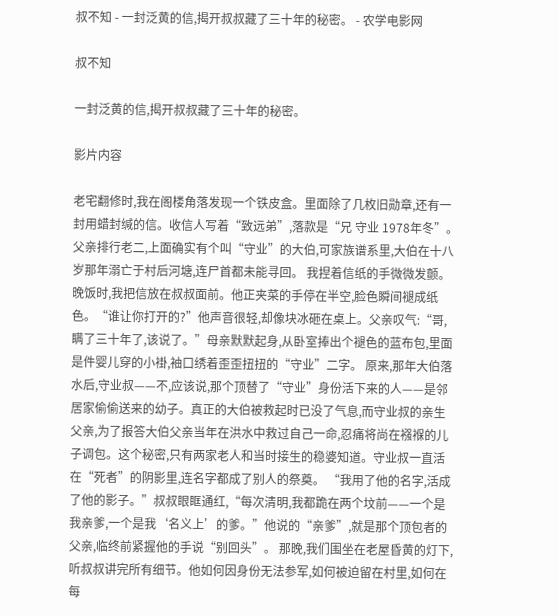叔不知 - 一封泛黄的信,揭开叔叔藏了三十年的秘密。 - 农学电影网

叔不知

一封泛黄的信,揭开叔叔藏了三十年的秘密。

影片内容

老宅翻修时,我在阁楼角落发现一个铁皮盒。里面除了几枚旧勋章,还有一封用蜡封缄的信。收信人写着“致远弟”,落款是“兄 守业 1978年冬”。父亲排行老二,上面确实有个叫“守业”的大伯,可家族谱系里,大伯在十八岁那年溺亡于村后河塘,连尸首都未能寻回。 我捏着信纸的手微微发颤。晚饭时,我把信放在叔叔面前。他正夹菜的手停在半空,脸色瞬间褪成纸色。“谁让你打开的?”他声音很轻,却像块冰砸在桌上。父亲叹气:“哥,瞒了三十年了,该说了。”母亲默默起身,从卧室捧出个褪色的蓝布包,里面是件婴儿穿的小褂,袖口绣着歪歪扭扭的“守业”二字。 原来,那年大伯落水后,守业叔——不,应该说,那个顶替了“守业”身份活下来的人——是邻居家偷偷送来的幼子。真正的大伯被救起时已没了气息,而守业叔的亲生父亲,为了报答大伯父亲当年在洪水中救过自己一命,忍痛将尚在襁褓的儿子调包。这个秘密,只有两家老人和当时接生的稳婆知道。守业叔一直活在“死者”的阴影里,连名字都成了别人的祭奠。 “我用了他的名字,活成了他的影子。”叔叔眼眶通红,“每次清明,我都跪在两个坟前——一个是我亲爹,一个是我‘名义上’的爹。”他说的“亲爹”,就是那个顶包者的父亲,临终前紧握他的手说“别回头”。 那晚,我们围坐在老屋昏黄的灯下,听叔叔讲完所有细节。他如何因身份无法参军,如何被迫留在村里,如何在每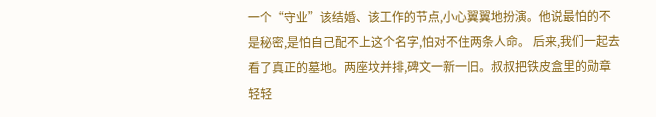一个“守业”该结婚、该工作的节点,小心翼翼地扮演。他说最怕的不是秘密,是怕自己配不上这个名字,怕对不住两条人命。 后来,我们一起去看了真正的墓地。两座坟并排,碑文一新一旧。叔叔把铁皮盒里的勋章轻轻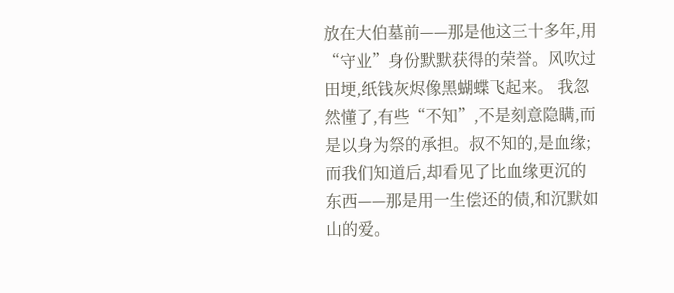放在大伯墓前——那是他这三十多年,用“守业”身份默默获得的荣誉。风吹过田埂,纸钱灰烬像黑蝴蝶飞起来。 我忽然懂了,有些“不知”,不是刻意隐瞒,而是以身为祭的承担。叔不知的,是血缘;而我们知道后,却看见了比血缘更沉的东西——那是用一生偿还的债,和沉默如山的爱。